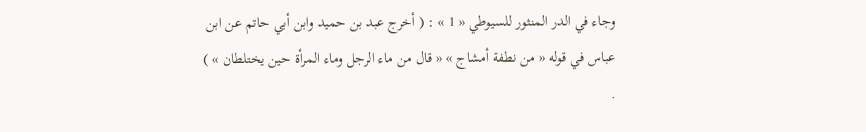وجاء في الدر المنثور للسيوطي « 1 » : ( أخرج عبد بن حميد وابن أبي حاتم عن ابن عباس في قوله « من نطفة أمشاج » « قال من ماء الرجل وماء المرأة حين يختلطان » ) .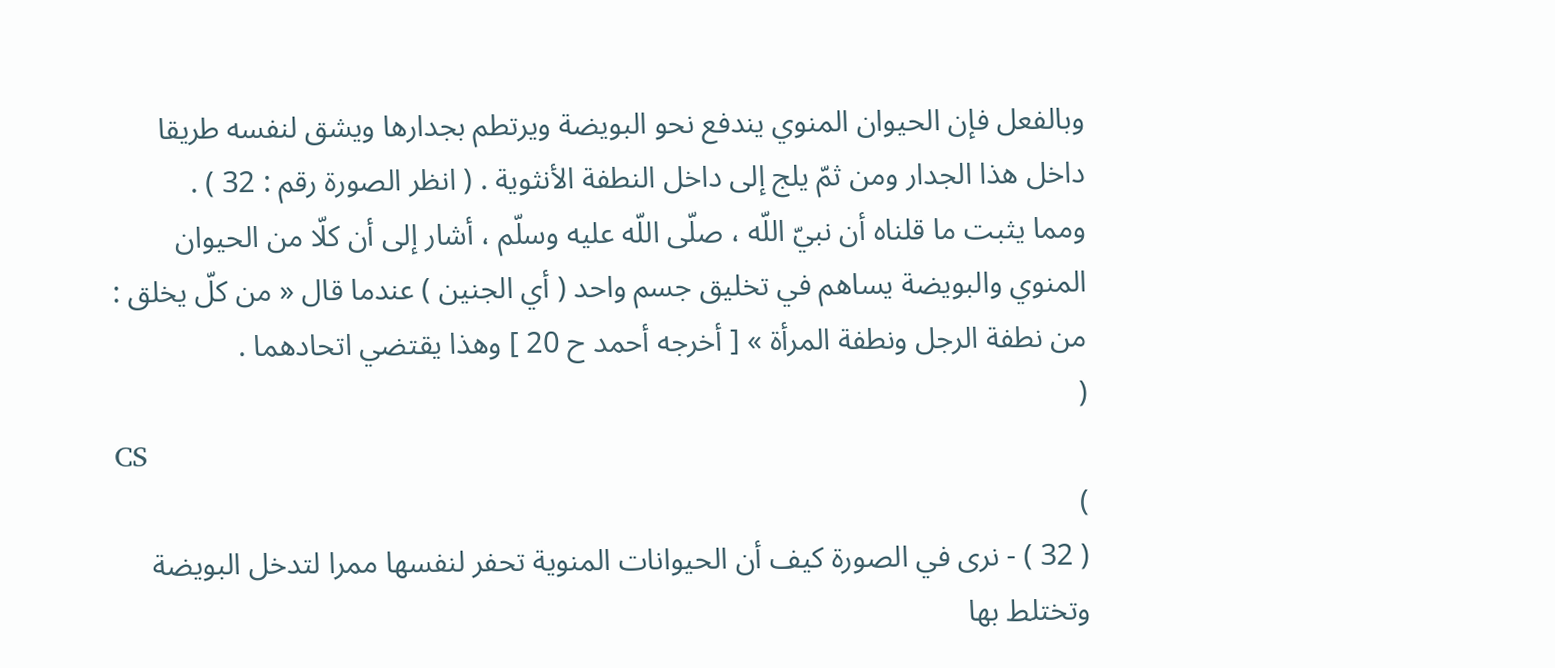وبالفعل فإن الحيوان المنوي يندفع نحو البويضة ويرتطم بجدارها ويشق لنفسه طريقا داخل هذا الجدار ومن ثمّ يلج إلى داخل النطفة الأنثوية . ( انظر الصورة رقم : 32 ) .
ومما يثبت ما قلناه أن نبيّ اللّه ، صلّى اللّه عليه وسلّم ، أشار إلى أن كلّا من الحيوان المنوي والبويضة يساهم في تخليق جسم واحد ( أي الجنين ) عندما قال « من كلّ يخلق : من نطفة الرجل ونطفة المرأة » [ أخرجه أحمد ح 20 ] وهذا يقتضي اتحادهما .
(
CS
)
( 32 ) - نرى في الصورة كيف أن الحيوانات المنوية تحفر لنفسها ممرا لتدخل البويضة وتختلط بها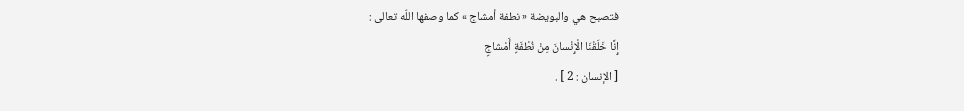فتصبح هي والبويضة « نطفة أمشاج » كما وصفها اللّه تعالى :
إِنَّا خَلَقْنَا الْإِنْسانَ مِنْ نُطْفَةٍ أَمْشاجٍ
[ الإنسان : 2 ] .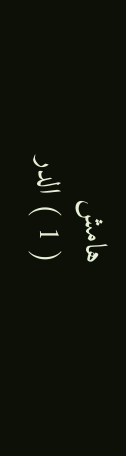هامش
( 1 ) الدر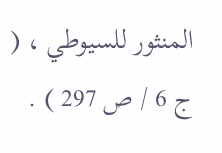المنثور للسيوطي ، ( ج 6 / ص 297 ) .